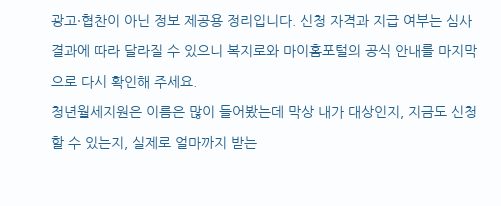광고·협찬이 아닌 정보 제공용 정리입니다. 신청 자격과 지급 여부는 심사 결과에 따라 달라질 수 있으니 복지로와 마이홈포털의 공식 안내를 마지막으로 다시 확인해 주세요.
청년월세지원은 이름은 많이 들어봤는데 막상 내가 대상인지, 지금도 신청할 수 있는지, 실제로 얼마까지 받는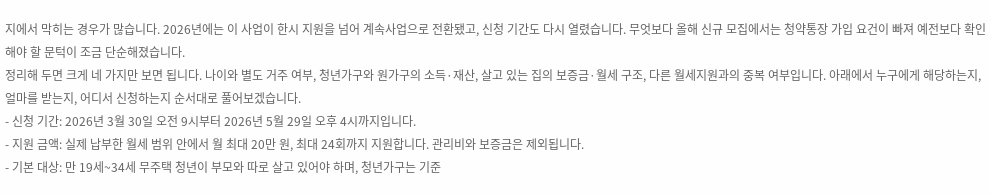지에서 막히는 경우가 많습니다. 2026년에는 이 사업이 한시 지원을 넘어 계속사업으로 전환됐고, 신청 기간도 다시 열렸습니다. 무엇보다 올해 신규 모집에서는 청약통장 가입 요건이 빠져 예전보다 확인해야 할 문턱이 조금 단순해졌습니다.
정리해 두면 크게 네 가지만 보면 됩니다. 나이와 별도 거주 여부, 청년가구와 원가구의 소득·재산, 살고 있는 집의 보증금·월세 구조, 다른 월세지원과의 중복 여부입니다. 아래에서 누구에게 해당하는지, 얼마를 받는지, 어디서 신청하는지 순서대로 풀어보겠습니다.
- 신청 기간: 2026년 3월 30일 오전 9시부터 2026년 5월 29일 오후 4시까지입니다.
- 지원 금액: 실제 납부한 월세 범위 안에서 월 최대 20만 원, 최대 24회까지 지원합니다. 관리비와 보증금은 제외됩니다.
- 기본 대상: 만 19세~34세 무주택 청년이 부모와 따로 살고 있어야 하며, 청년가구는 기준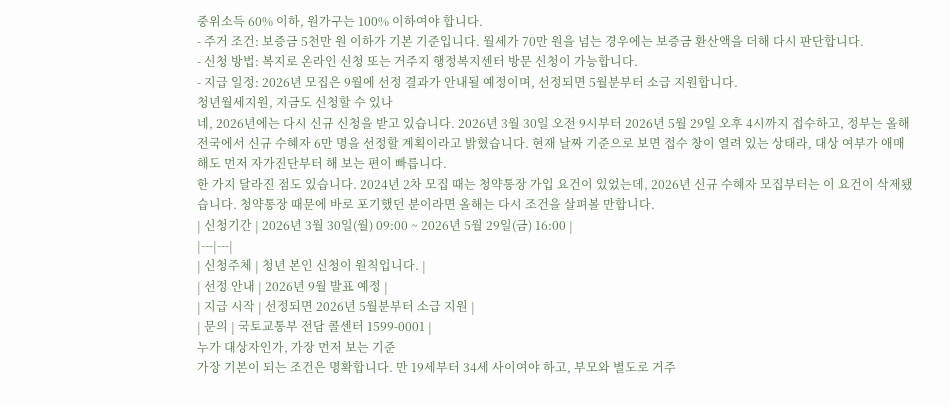중위소득 60% 이하, 원가구는 100% 이하여야 합니다.
- 주거 조건: 보증금 5천만 원 이하가 기본 기준입니다. 월세가 70만 원을 넘는 경우에는 보증금 환산액을 더해 다시 판단합니다.
- 신청 방법: 복지로 온라인 신청 또는 거주지 행정복지센터 방문 신청이 가능합니다.
- 지급 일정: 2026년 모집은 9월에 선정 결과가 안내될 예정이며, 선정되면 5월분부터 소급 지원합니다.
청년월세지원, 지금도 신청할 수 있나
네, 2026년에는 다시 신규 신청을 받고 있습니다. 2026년 3월 30일 오전 9시부터 2026년 5월 29일 오후 4시까지 접수하고, 정부는 올해 전국에서 신규 수혜자 6만 명을 선정할 계획이라고 밝혔습니다. 현재 날짜 기준으로 보면 접수 창이 열려 있는 상태라, 대상 여부가 애매해도 먼저 자가진단부터 해 보는 편이 빠릅니다.
한 가지 달라진 점도 있습니다. 2024년 2차 모집 때는 청약통장 가입 요건이 있었는데, 2026년 신규 수혜자 모집부터는 이 요건이 삭제됐습니다. 청약통장 때문에 바로 포기했던 분이라면 올해는 다시 조건을 살펴볼 만합니다.
| 신청기간 | 2026년 3월 30일(월) 09:00 ~ 2026년 5월 29일(금) 16:00 |
|---|---|
| 신청주체 | 청년 본인 신청이 원칙입니다. |
| 선정 안내 | 2026년 9월 발표 예정 |
| 지급 시작 | 선정되면 2026년 5월분부터 소급 지원 |
| 문의 | 국토교통부 전담 콜센터 1599-0001 |
누가 대상자인가, 가장 먼저 보는 기준
가장 기본이 되는 조건은 명확합니다. 만 19세부터 34세 사이여야 하고, 부모와 별도로 거주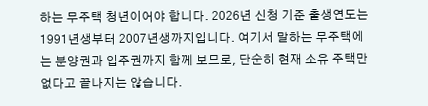하는 무주택 청년이어야 합니다. 2026년 신청 기준 출생연도는 1991년생부터 2007년생까지입니다. 여기서 말하는 무주택에는 분양권과 입주권까지 함께 보므로, 단순히 현재 소유 주택만 없다고 끝나지는 않습니다.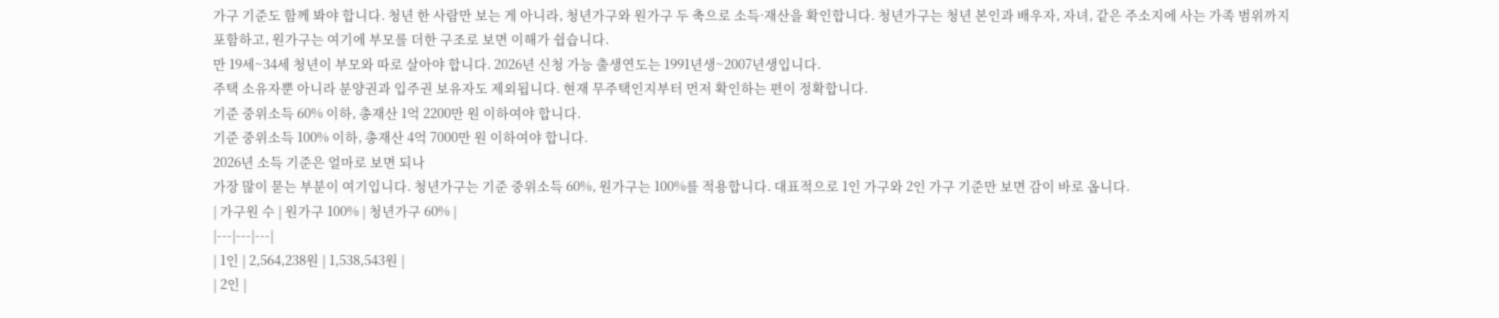가구 기준도 함께 봐야 합니다. 청년 한 사람만 보는 게 아니라, 청년가구와 원가구 두 축으로 소득·재산을 확인합니다. 청년가구는 청년 본인과 배우자, 자녀, 같은 주소지에 사는 가족 범위까지 포함하고, 원가구는 여기에 부모를 더한 구조로 보면 이해가 쉽습니다.
만 19세~34세 청년이 부모와 따로 살아야 합니다. 2026년 신청 가능 출생연도는 1991년생~2007년생입니다.
주택 소유자뿐 아니라 분양권과 입주권 보유자도 제외됩니다. 현재 무주택인지부터 먼저 확인하는 편이 정확합니다.
기준 중위소득 60% 이하, 총재산 1억 2200만 원 이하여야 합니다.
기준 중위소득 100% 이하, 총재산 4억 7000만 원 이하여야 합니다.
2026년 소득 기준은 얼마로 보면 되나
가장 많이 묻는 부분이 여기입니다. 청년가구는 기준 중위소득 60%, 원가구는 100%를 적용합니다. 대표적으로 1인 가구와 2인 가구 기준만 보면 감이 바로 옵니다.
| 가구원 수 | 원가구 100% | 청년가구 60% |
|---|---|---|
| 1인 | 2,564,238원 | 1,538,543원 |
| 2인 |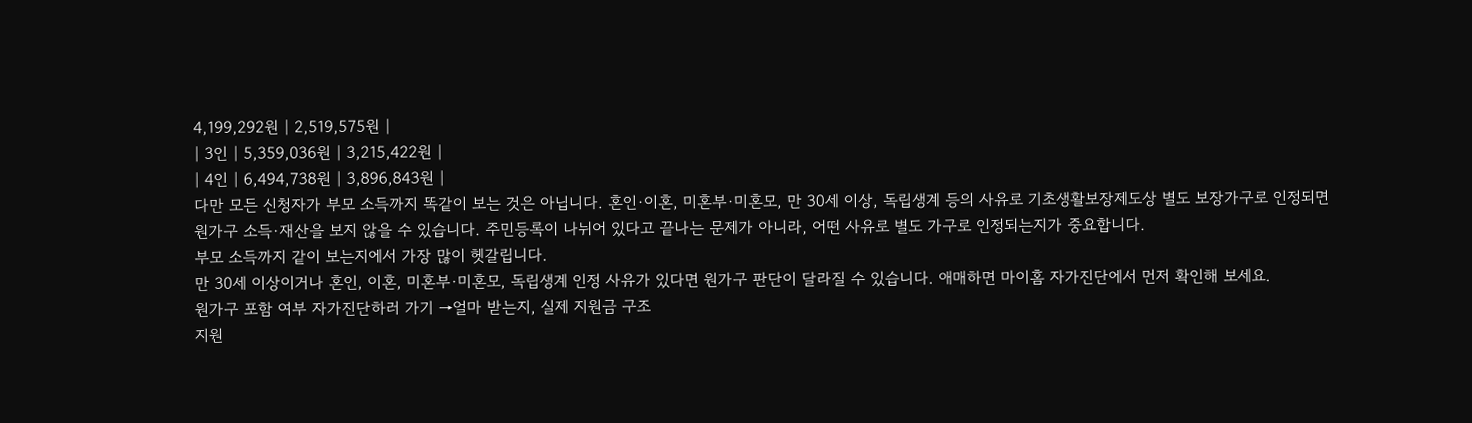4,199,292원 | 2,519,575원 |
| 3인 | 5,359,036원 | 3,215,422원 |
| 4인 | 6,494,738원 | 3,896,843원 |
다만 모든 신청자가 부모 소득까지 똑같이 보는 것은 아닙니다. 혼인·이혼, 미혼부·미혼모, 만 30세 이상, 독립생계 등의 사유로 기초생활보장제도상 별도 보장가구로 인정되면 원가구 소득·재산을 보지 않을 수 있습니다. 주민등록이 나뉘어 있다고 끝나는 문제가 아니라, 어떤 사유로 별도 가구로 인정되는지가 중요합니다.
부모 소득까지 같이 보는지에서 가장 많이 헷갈립니다.
만 30세 이상이거나 혼인, 이혼, 미혼부·미혼모, 독립생계 인정 사유가 있다면 원가구 판단이 달라질 수 있습니다. 애매하면 마이홈 자가진단에서 먼저 확인해 보세요.
원가구 포함 여부 자가진단하러 가기 →얼마 받는지, 실제 지원금 구조
지원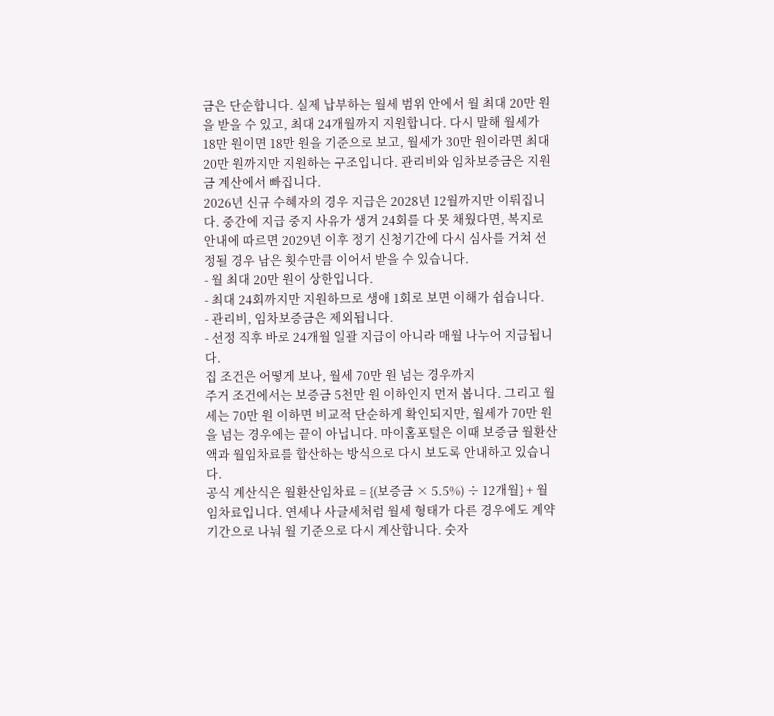금은 단순합니다. 실제 납부하는 월세 범위 안에서 월 최대 20만 원을 받을 수 있고, 최대 24개월까지 지원합니다. 다시 말해 월세가 18만 원이면 18만 원을 기준으로 보고, 월세가 30만 원이라면 최대 20만 원까지만 지원하는 구조입니다. 관리비와 임차보증금은 지원금 계산에서 빠집니다.
2026년 신규 수혜자의 경우 지급은 2028년 12월까지만 이뤄집니다. 중간에 지급 중지 사유가 생겨 24회를 다 못 채웠다면, 복지로 안내에 따르면 2029년 이후 정기 신청기간에 다시 심사를 거쳐 선정될 경우 남은 횟수만큼 이어서 받을 수 있습니다.
- 월 최대 20만 원이 상한입니다.
- 최대 24회까지만 지원하므로 생애 1회로 보면 이해가 쉽습니다.
- 관리비, 임차보증금은 제외됩니다.
- 선정 직후 바로 24개월 일괄 지급이 아니라 매월 나누어 지급됩니다.
집 조건은 어떻게 보나, 월세 70만 원 넘는 경우까지
주거 조건에서는 보증금 5천만 원 이하인지 먼저 봅니다. 그리고 월세는 70만 원 이하면 비교적 단순하게 확인되지만, 월세가 70만 원을 넘는 경우에는 끝이 아닙니다. 마이홈포털은 이때 보증금 월환산액과 월임차료를 합산하는 방식으로 다시 보도록 안내하고 있습니다.
공식 계산식은 월환산임차료 = {(보증금 × 5.5%) ÷ 12개월} + 월임차료입니다. 연세나 사글세처럼 월세 형태가 다른 경우에도 계약기간으로 나눠 월 기준으로 다시 계산합니다. 숫자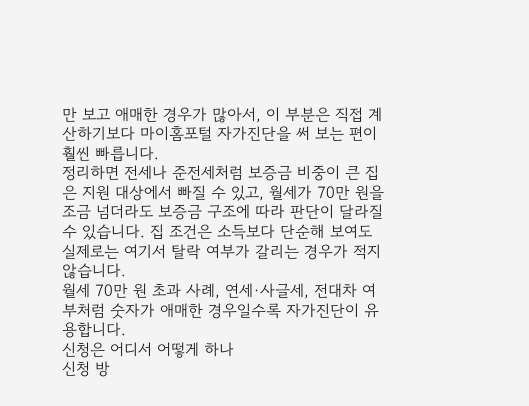만 보고 애매한 경우가 많아서, 이 부분은 직접 계산하기보다 마이홈포털 자가진단을 써 보는 편이 훨씬 빠릅니다.
정리하면 전세나 준전세처럼 보증금 비중이 큰 집은 지원 대상에서 빠질 수 있고, 월세가 70만 원을 조금 넘더라도 보증금 구조에 따라 판단이 달라질 수 있습니다. 집 조건은 소득보다 단순해 보여도 실제로는 여기서 탈락 여부가 갈리는 경우가 적지 않습니다.
월세 70만 원 초과 사례, 연세·사글세, 전대차 여부처럼 숫자가 애매한 경우일수록 자가진단이 유용합니다.
신청은 어디서 어떻게 하나
신청 방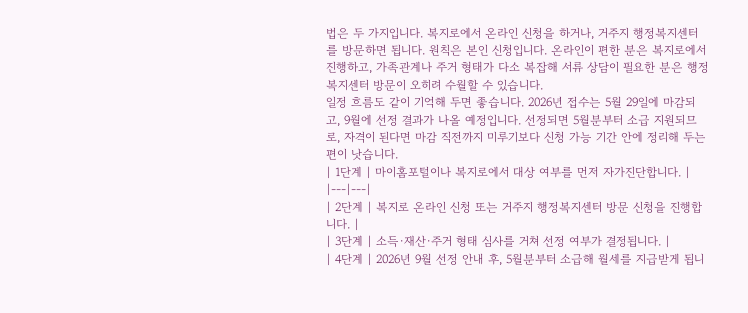법은 두 가지입니다. 복지로에서 온라인 신청을 하거나, 거주지 행정복지센터를 방문하면 됩니다. 원칙은 본인 신청입니다. 온라인이 편한 분은 복지로에서 진행하고, 가족관계나 주거 형태가 다소 복잡해 서류 상담이 필요한 분은 행정복지센터 방문이 오히려 수월할 수 있습니다.
일정 흐름도 같이 기억해 두면 좋습니다. 2026년 접수는 5월 29일에 마감되고, 9월에 선정 결과가 나올 예정입니다. 선정되면 5월분부터 소급 지원되므로, 자격이 된다면 마감 직전까지 미루기보다 신청 가능 기간 안에 정리해 두는 편이 낫습니다.
| 1단계 | 마이홈포털이나 복지로에서 대상 여부를 먼저 자가진단합니다. |
|---|---|
| 2단계 | 복지로 온라인 신청 또는 거주지 행정복지센터 방문 신청을 진행합니다. |
| 3단계 | 소득·재산·주거 형태 심사를 거쳐 선정 여부가 결정됩니다. |
| 4단계 | 2026년 9월 선정 안내 후, 5월분부터 소급해 월세를 지급받게 됩니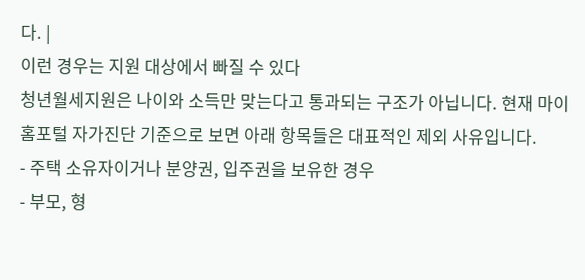다. |
이런 경우는 지원 대상에서 빠질 수 있다
청년월세지원은 나이와 소득만 맞는다고 통과되는 구조가 아닙니다. 현재 마이홈포털 자가진단 기준으로 보면 아래 항목들은 대표적인 제외 사유입니다.
- 주택 소유자이거나 분양권, 입주권을 보유한 경우
- 부모, 형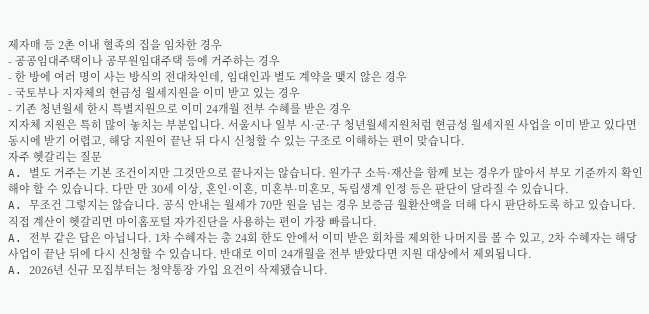제자매 등 2촌 이내 혈족의 집을 임차한 경우
- 공공임대주택이나 공무원임대주택 등에 거주하는 경우
- 한 방에 여러 명이 사는 방식의 전대차인데, 임대인과 별도 계약을 맺지 않은 경우
- 국토부나 지자체의 현금성 월세지원을 이미 받고 있는 경우
- 기존 청년월세 한시 특별지원으로 이미 24개월 전부 수혜를 받은 경우
지자체 지원은 특히 많이 놓치는 부분입니다. 서울시나 일부 시·군·구 청년월세지원처럼 현금성 월세지원 사업을 이미 받고 있다면 동시에 받기 어렵고, 해당 지원이 끝난 뒤 다시 신청할 수 있는 구조로 이해하는 편이 맞습니다.
자주 헷갈리는 질문
A. 별도 거주는 기본 조건이지만 그것만으로 끝나지는 않습니다. 원가구 소득·재산을 함께 보는 경우가 많아서 부모 기준까지 확인해야 할 수 있습니다. 다만 만 30세 이상, 혼인·이혼, 미혼부·미혼모, 독립생계 인정 등은 판단이 달라질 수 있습니다.
A. 무조건 그렇지는 않습니다. 공식 안내는 월세가 70만 원을 넘는 경우 보증금 월환산액을 더해 다시 판단하도록 하고 있습니다. 직접 계산이 헷갈리면 마이홈포털 자가진단을 사용하는 편이 가장 빠릅니다.
A. 전부 같은 답은 아닙니다. 1차 수혜자는 총 24회 한도 안에서 이미 받은 회차를 제외한 나머지를 볼 수 있고, 2차 수혜자는 해당 사업이 끝난 뒤에 다시 신청할 수 있습니다. 반대로 이미 24개월을 전부 받았다면 지원 대상에서 제외됩니다.
A. 2026년 신규 모집부터는 청약통장 가입 요건이 삭제됐습니다.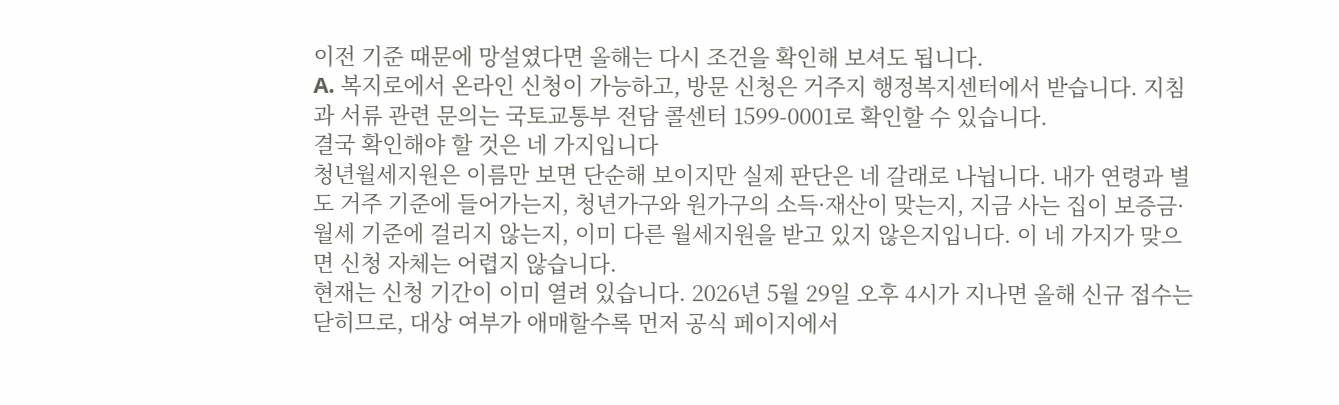이전 기준 때문에 망설였다면 올해는 다시 조건을 확인해 보셔도 됩니다.
A. 복지로에서 온라인 신청이 가능하고, 방문 신청은 거주지 행정복지센터에서 받습니다. 지침과 서류 관련 문의는 국토교통부 전담 콜센터 1599-0001로 확인할 수 있습니다.
결국 확인해야 할 것은 네 가지입니다
청년월세지원은 이름만 보면 단순해 보이지만 실제 판단은 네 갈래로 나뉩니다. 내가 연령과 별도 거주 기준에 들어가는지, 청년가구와 원가구의 소득·재산이 맞는지, 지금 사는 집이 보증금·월세 기준에 걸리지 않는지, 이미 다른 월세지원을 받고 있지 않은지입니다. 이 네 가지가 맞으면 신청 자체는 어렵지 않습니다.
현재는 신청 기간이 이미 열려 있습니다. 2026년 5월 29일 오후 4시가 지나면 올해 신규 접수는 닫히므로, 대상 여부가 애매할수록 먼저 공식 페이지에서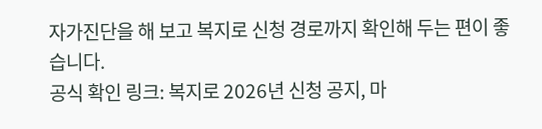자가진단을 해 보고 복지로 신청 경로까지 확인해 두는 편이 좋습니다.
공식 확인 링크: 복지로 2026년 신청 공지, 마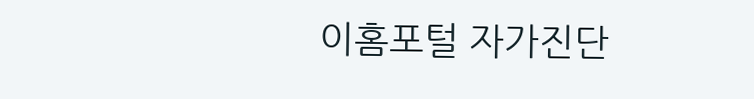이홈포털 자가진단